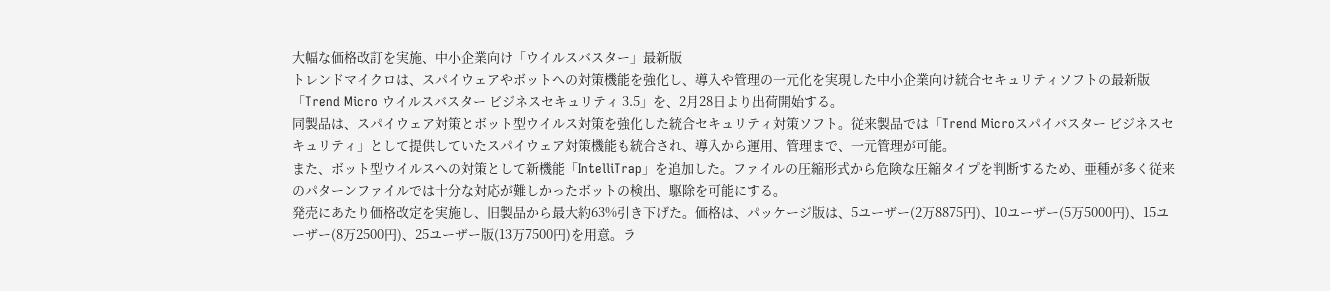大幅な価格改訂を実施、中小企業向け「ウイルスバスター」最新版
トレンドマイクロは、スパイウェアやボットへの対策機能を強化し、導入や管理の一元化を実現した中小企業向け統合セキュリティソフトの最新版「Trend Micro ウイルスバスター ビジネスセキュリティ 3.5」を、2月28日より出荷開始する。
同製品は、スパイウェア対策とボット型ウイルス対策を強化した統合セキュリティ対策ソフト。従来製品では「Trend Microスパイバスター ビジネスセキュリティ」として提供していたスパイウェア対策機能も統合され、導入から運用、管理まで、一元管理が可能。
また、ボット型ウイルスへの対策として新機能「IntelliTrap」を追加した。ファイルの圧縮形式から危険な圧縮タイプを判断するため、亜種が多く従来のパターンファイルでは十分な対応が難しかったボットの検出、駆除を可能にする。
発売にあたり価格改定を実施し、旧製品から最大約63%引き下げた。価格は、パッケージ版は、5ユーザー(2万8875円)、10ユーザー(5万5000円)、15ユーザー(8万2500円)、25ユーザー版(13万7500円)を用意。ラ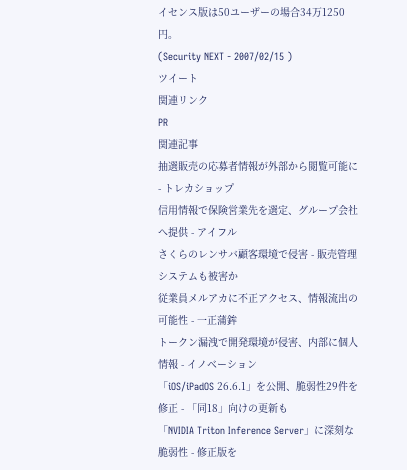イセンス版は50ユーザーの場合34万1250円。
(Security NEXT - 2007/02/15 )
ツイート
関連リンク
PR
関連記事
抽選販売の応募者情報が外部から閲覧可能に - トレカショップ
信用情報で保険営業先を選定、グループ会社へ提供 - アイフル
さくらのレンサバ顧客環境で侵害 - 販売管理システムも被害か
従業員メルアカに不正アクセス、情報流出の可能性 - 一正蒲鉾
トークン漏洩で開発環境が侵害、内部に個人情報 - イノベーション
「iOS/iPadOS 26.6.1」を公開、脆弱性29件を修正 - 「同18」向けの更新も
「NVIDIA Triton Inference Server」に深刻な脆弱性 - 修正版を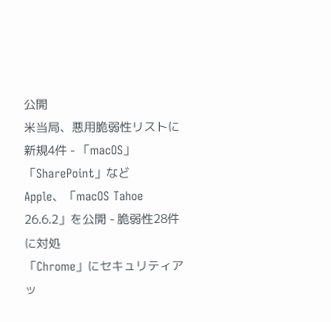公開
米当局、悪用脆弱性リストに新規4件 - 「macOS」「SharePoint」など
Apple、「macOS Tahoe 26.6.2」を公開 - 脆弱性28件に対処
「Chrome」にセキュリティアッ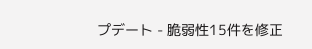プデート - 脆弱性15件を修正